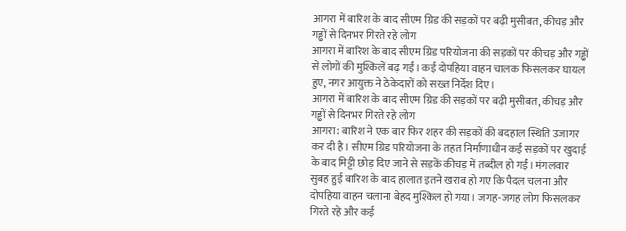आगरा में बारिश के बाद सीएम ग्रिड की सड़कों पर बढ़ी मुसीबत, कीचड़ और गड्ढों से दिनभर गिरते रहे लोग
आगरा में बारिश के बाद सीएम ग्रिड परियोजना की सड़कों पर कीचड़ और गड्ढों से लोगों की मुश्किलें बढ़ गईं। कई दोपहिया वाहन चालक फिसलकर घायल हुए, नगर आयुक्त ने ठेकेदारों को सख्त निर्देश दिए।
आगरा में बारिश के बाद सीएम ग्रिड की सड़कों पर बढ़ी मुसीबत, कीचड़ और गड्ढों से दिनभर गिरते रहे लोग
आगरा: बारिश ने एक बार फिर शहर की सड़कों की बदहाल स्थिति उजागर कर दी है। सीएम ग्रिड परियोजना के तहत निर्माणाधीन कई सड़कों पर खुदाई के बाद मिट्टी छोड़ दिए जाने से सड़कें कीचड़ में तब्दील हो गईं। मंगलवार सुबह हुई बारिश के बाद हालात इतने खराब हो गए कि पैदल चलना और दोपहिया वाहन चलाना बेहद मुश्किल हो गया। जगह-जगह लोग फिसलकर गिरते रहे और कई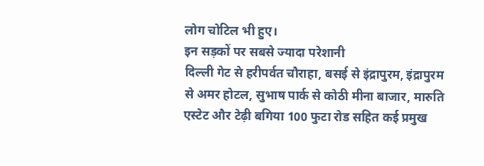लोग चोटिल भी हुए।
इन सड़कों पर सबसे ज्यादा परेशानी
दिल्ली गेट से हरीपर्वत चौराहा, बसई से इंद्रापुरम, इंद्रापुरम से अमर होटल, सुभाष पार्क से कोठी मीना बाजार, मारुति एस्टेट और टेढ़ी बगिया 100 फुटा रोड सहित कई प्रमुख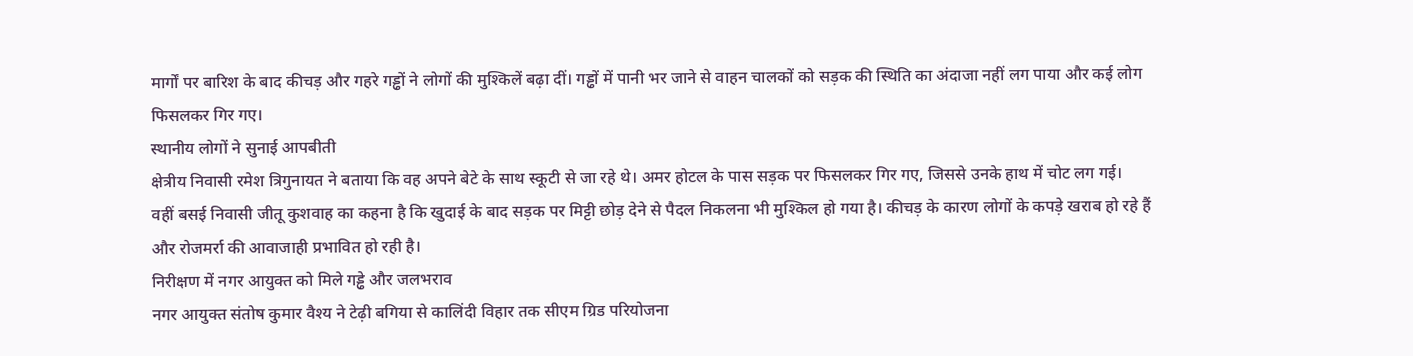मार्गों पर बारिश के बाद कीचड़ और गहरे गड्ढों ने लोगों की मुश्किलें बढ़ा दीं। गड्ढों में पानी भर जाने से वाहन चालकों को सड़क की स्थिति का अंदाजा नहीं लग पाया और कई लोग फिसलकर गिर गए।
स्थानीय लोगों ने सुनाई आपबीती
क्षेत्रीय निवासी रमेश त्रिगुनायत ने बताया कि वह अपने बेटे के साथ स्कूटी से जा रहे थे। अमर होटल के पास सड़क पर फिसलकर गिर गए, जिससे उनके हाथ में चोट लग गई।
वहीं बसई निवासी जीतू कुशवाह का कहना है कि खुदाई के बाद सड़क पर मिट्टी छोड़ देने से पैदल निकलना भी मुश्किल हो गया है। कीचड़ के कारण लोगों के कपड़े खराब हो रहे हैं और रोजमर्रा की आवाजाही प्रभावित हो रही है।
निरीक्षण में नगर आयुक्त को मिले गड्ढे और जलभराव
नगर आयुक्त संतोष कुमार वैश्य ने टेढ़ी बगिया से कालिंदी विहार तक सीएम ग्रिड परियोजना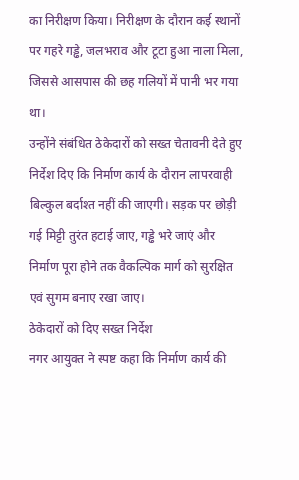का निरीक्षण किया। निरीक्षण के दौरान कई स्थानों पर गहरे गड्ढे, जलभराव और टूटा हुआ नाला मिला, जिससे आसपास की छह गलियों में पानी भर गया था।
उन्होंने संबंधित ठेकेदारों को सख्त चेतावनी देते हुए निर्देश दिए कि निर्माण कार्य के दौरान लापरवाही बिल्कुल बर्दाश्त नहीं की जाएगी। सड़क पर छोड़ी गई मिट्टी तुरंत हटाई जाए, गड्ढे भरे जाएं और निर्माण पूरा होने तक वैकल्पिक मार्ग को सुरक्षित एवं सुगम बनाए रखा जाए।
ठेकेदारों को दिए सख्त निर्देश
नगर आयुक्त ने स्पष्ट कहा कि निर्माण कार्य की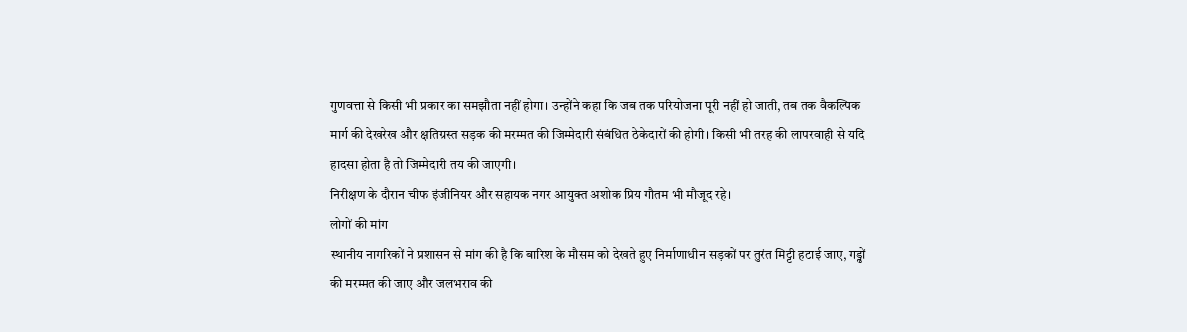गुणवत्ता से किसी भी प्रकार का समझौता नहीं होगा। उन्होंने कहा कि जब तक परियोजना पूरी नहीं हो जाती, तब तक वैकल्पिक मार्ग की देखरेख और क्षतिग्रस्त सड़क की मरम्मत की जिम्मेदारी संबंधित ठेकेदारों की होगी। किसी भी तरह की लापरवाही से यदि हादसा होता है तो जिम्मेदारी तय की जाएगी।
निरीक्षण के दौरान चीफ इंजीनियर और सहायक नगर आयुक्त अशोक प्रिय गौतम भी मौजूद रहे।
लोगों की मांग
स्थानीय नागरिकों ने प्रशासन से मांग की है कि बारिश के मौसम को देखते हुए निर्माणाधीन सड़कों पर तुरंत मिट्टी हटाई जाए, गड्ढों की मरम्मत की जाए और जलभराव की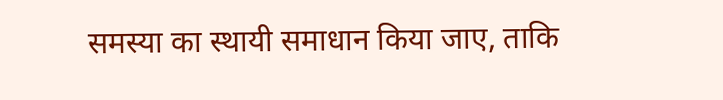समस्या का स्थायी समाधान किया जाए, ताकि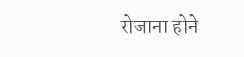रोजाना होने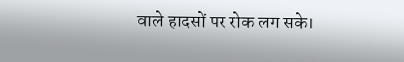वाले हादसों पर रोक लग सके।